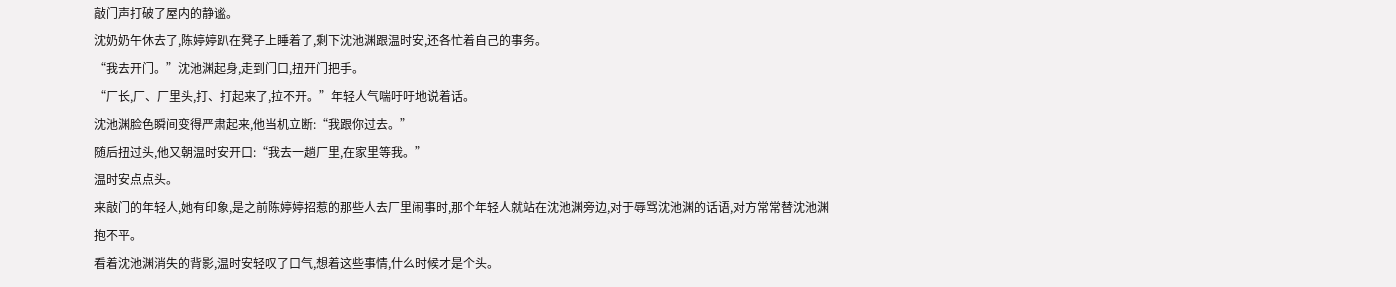敲门声打破了屋内的静谧。
沈奶奶午休去了,陈婷婷趴在凳子上睡着了,剩下沈池渊跟温时安,还各忙着自己的事务。
“我去开门。”沈池渊起身,走到门口,扭开门把手。
“厂长,厂、厂里头,打、打起来了,拉不开。”年轻人气喘吁吁地说着话。
沈池渊脸色瞬间变得严肃起来,他当机立断:“我跟你过去。”
随后扭过头,他又朝温时安开口:“我去一趟厂里,在家里等我。”
温时安点点头。
来敲门的年轻人,她有印象,是之前陈婷婷招惹的那些人去厂里闹事时,那个年轻人就站在沈池渊旁边,对于辱骂沈池渊的话语,对方常常替沈池渊抱不平。
看着沈池渊消失的背影,温时安轻叹了口气,想着这些事情,什么时候才是个头。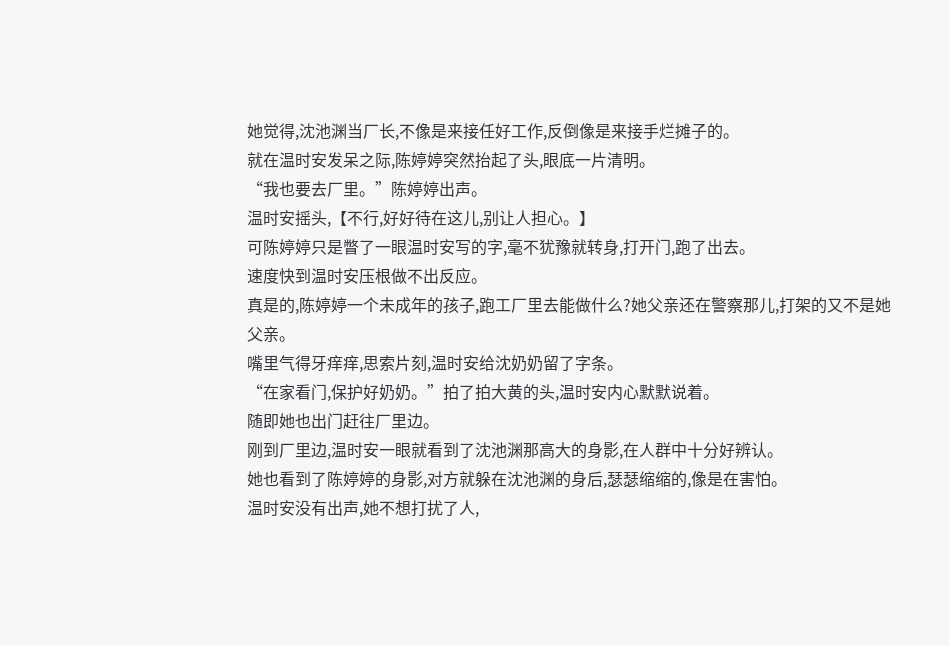她觉得,沈池渊当厂长,不像是来接任好工作,反倒像是来接手烂摊子的。
就在温时安发呆之际,陈婷婷突然抬起了头,眼底一片清明。
“我也要去厂里。”陈婷婷出声。
温时安摇头,【不行,好好待在这儿,别让人担心。】
可陈婷婷只是瞥了一眼温时安写的字,毫不犹豫就转身,打开门,跑了出去。
速度快到温时安压根做不出反应。
真是的,陈婷婷一个未成年的孩子,跑工厂里去能做什么?她父亲还在警察那儿,打架的又不是她父亲。
嘴里气得牙痒痒,思索片刻,温时安给沈奶奶留了字条。
“在家看门,保护好奶奶。”拍了拍大黄的头,温时安内心默默说着。
随即她也出门赶往厂里边。
刚到厂里边,温时安一眼就看到了沈池渊那高大的身影,在人群中十分好辨认。
她也看到了陈婷婷的身影,对方就躲在沈池渊的身后,瑟瑟缩缩的,像是在害怕。
温时安没有出声,她不想打扰了人,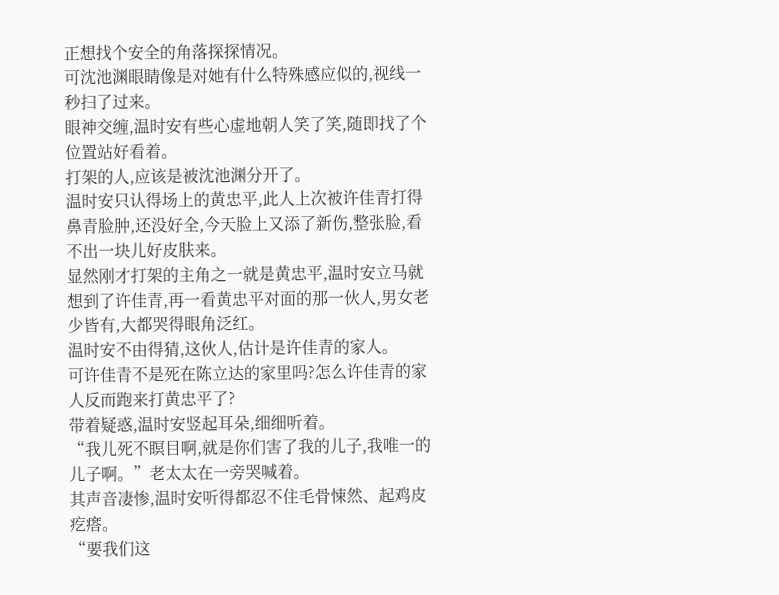正想找个安全的角落探探情况。
可沈池渊眼睛像是对她有什么特殊感应似的,视线一秒扫了过来。
眼神交缠,温时安有些心虚地朝人笑了笑,随即找了个位置站好看着。
打架的人,应该是被沈池渊分开了。
温时安只认得场上的黄忠平,此人上次被许佳青打得鼻青脸肿,还没好全,今天脸上又添了新伤,整张脸,看不出一块儿好皮肤来。
显然刚才打架的主角之一就是黄忠平,温时安立马就想到了许佳青,再一看黄忠平对面的那一伙人,男女老少皆有,大都哭得眼角泛红。
温时安不由得猜,这伙人,估计是许佳青的家人。
可许佳青不是死在陈立达的家里吗?怎么许佳青的家人反而跑来打黄忠平了?
带着疑惑,温时安竖起耳朵,细细听着。
“我儿死不瞑目啊,就是你们害了我的儿子,我唯一的儿子啊。”老太太在一旁哭喊着。
其声音凄惨,温时安听得都忍不住毛骨悚然、起鸡皮疙瘩。
“要我们这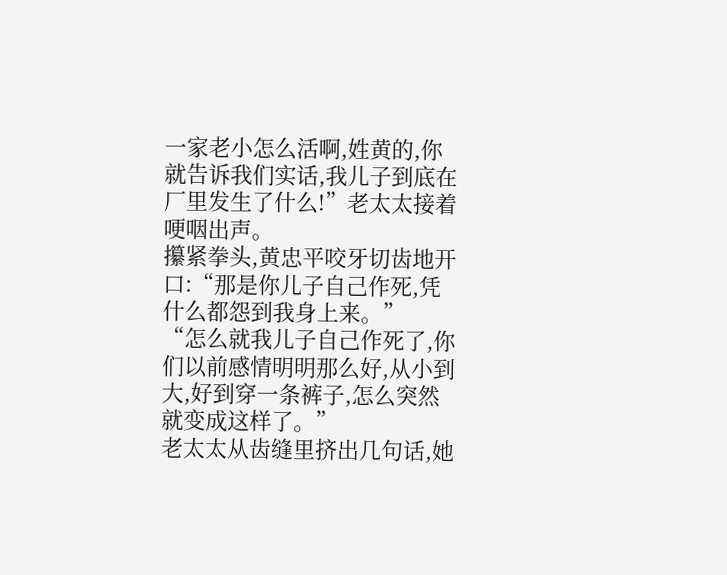一家老小怎么活啊,姓黄的,你就告诉我们实话,我儿子到底在厂里发生了什么!”老太太接着哽咽出声。
攥紧拳头,黄忠平咬牙切齿地开口:“那是你儿子自己作死,凭什么都怨到我身上来。”
“怎么就我儿子自己作死了,你们以前感情明明那么好,从小到大,好到穿一条裤子,怎么突然就变成这样了。”
老太太从齿缝里挤出几句话,她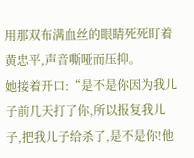用那双布满血丝的眼睛死死盯着黄忠平,声音嘶哑而压抑。
她接着开口:“是不是你因为我儿子前几天打了你,所以报复我儿子,把我儿子给杀了,是不是你!他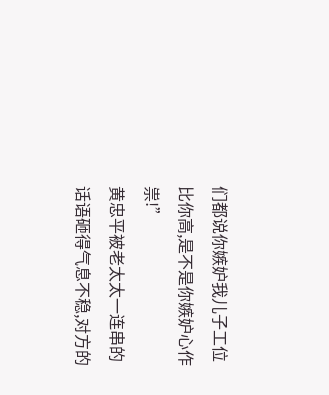们都说你嫉妒我儿子工位比你高,是不是你嫉妒心作祟!”
黄忠平被老太太一连串的话语砸得气息不稳,对方的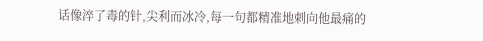话像淬了毒的针,尖利而冰冷,每一句都精准地刺向他最痛的